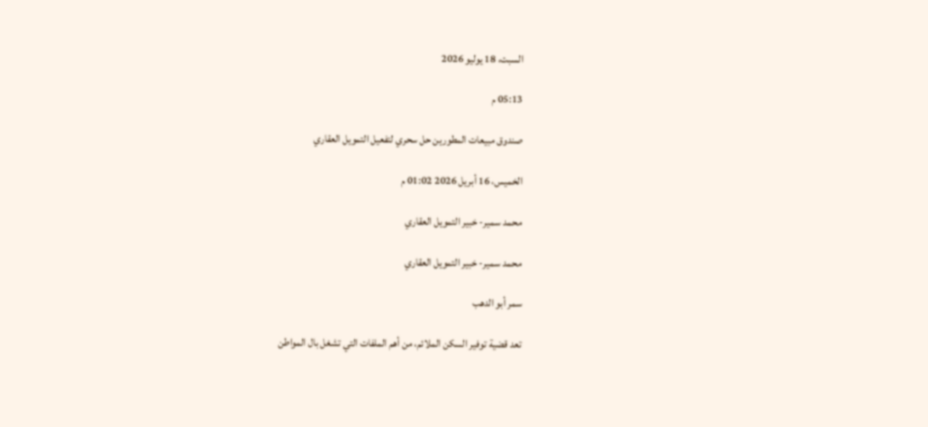السبت، 18 يوليو 2026

05:13 م

صندوق مبيعات المطورين حل سحري لتفعيل التمويل العقاري

الخميس، 16 أبريل 2026 01:02 م

محمد سمير- خبير التمويل العقاري

محمد سمير- خبير التمويل العقاري

سمر أبو الدهب

تعد قضية توفير السكن الملائم، من أهم الملفات التي تشغل بال المواطن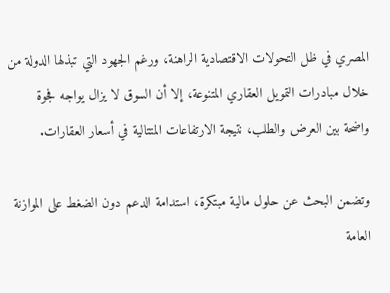المصري في ظل التحولات الاقتصادية الراهنة، ورغم الجهود التي تبذلها الدولة من خلال مبادرات التمويل العقاري المتنوعة، إلا أن السوق لا يزال يواجه فجوة واضحة بين العرض والطلب، نتيجة الارتفاعات المتتالية في أسعار العقارات.

وتضمن البحث عن حلول مالية مبتكرة، استدامة الدعم دون الضغط على الموازنة العامة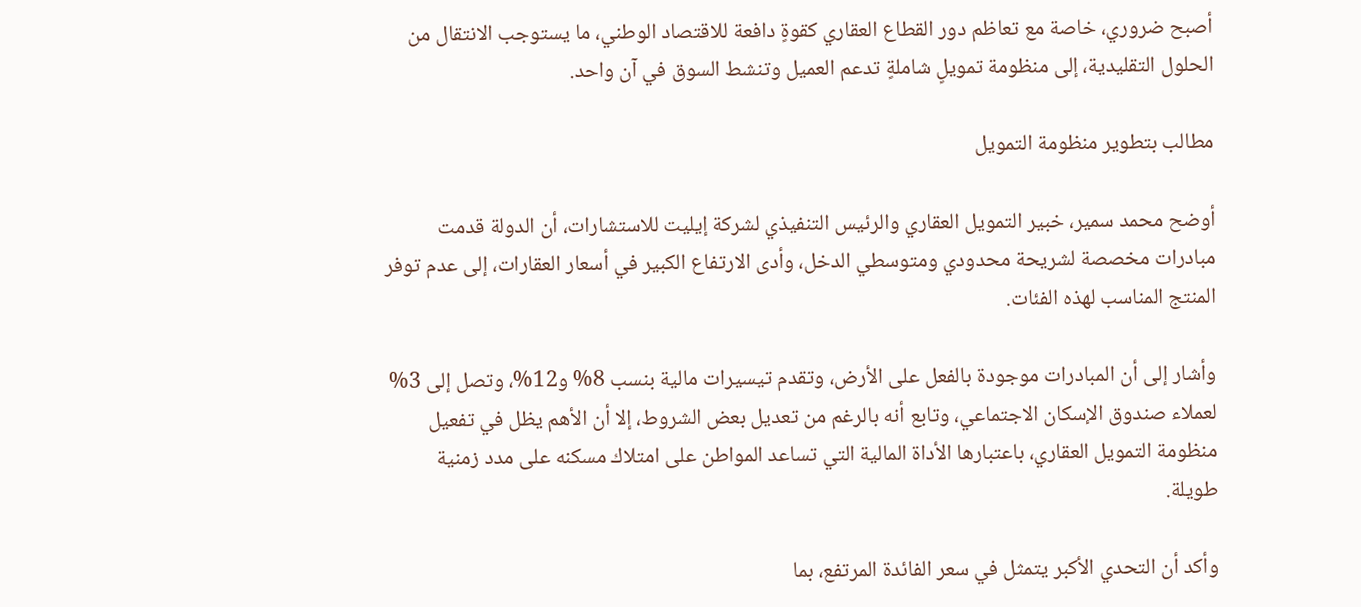أصبح ضروري، خاصة مع تعاظم دور القطاع العقاري كقوةٍ دافعة للاقتصاد الوطني، ما يستوجب الانتقال من الحلول التقليدية، إلى منظومة تمويلٍ شاملةٍ تدعم العميل وتنشط السوق في آن واحد.

مطالب بتطوير منظومة التمويل

أوضح محمد سمير، خبير التمويل العقاري والرئيس التنفيذي لشركة إيليت للاستشارات، أن الدولة قدمت مبادرات مخصصة لشريحة محدودي ومتوسطي الدخل، وأدى الارتفاع الكبير في أسعار العقارات، إلى عدم توفر المنتج المناسب لهذه الفئات.

وأشار إلى أن المبادرات موجودة بالفعل على الأرض، وتقدم تيسيرات مالية بنسب 8% و12%، وتصل إلى 3% لعملاء صندوق الإسكان الاجتماعي، وتابع أنه بالرغم من تعديل بعض الشروط، إلا أن الأهم يظل في تفعيل منظومة التمويل العقاري، باعتبارها الأداة المالية التي تساعد المواطن على امتلاك مسكنه على مدد زمنية طويلة.

وأكد أن التحدي الأكبر يتمثل في سعر الفائدة المرتفع، بما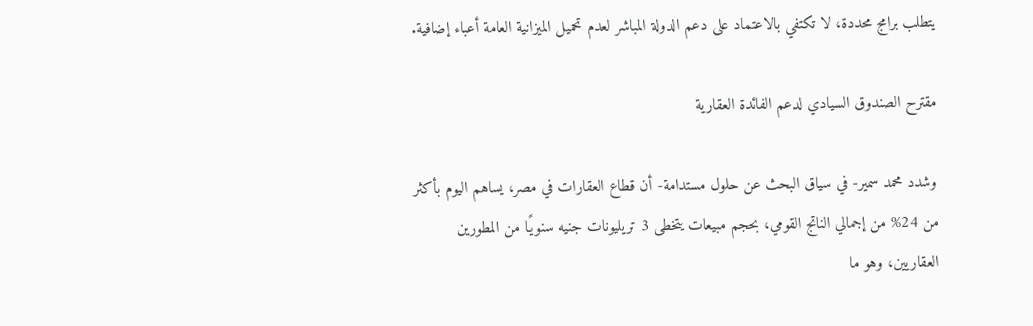يتطلب برامج محددة، لا تكتفي بالاعتماد على دعم الدولة المباشر لعدم تحميل الميزانية العامة أعباء إضافية.

مقترح الصندوق السيادي لدعم الفائدة العقارية

وشدد محمد سمير- في سياق البحث عن حلول مستدامة- أن قطاع العقارات في مصر، يساهم اليوم بأكثر من 24% من إجمالي الناتج القومي، بحجم مبيعات يتخطى 3 تريليونات جنيه سنويًا من المطورين العقاريين، وهو ما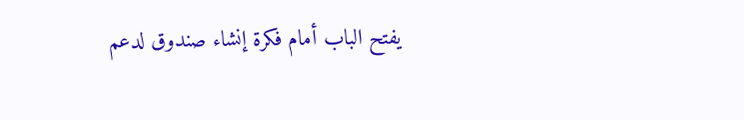يفتح الباب أمام فكرة إنشاء صندوق لدعم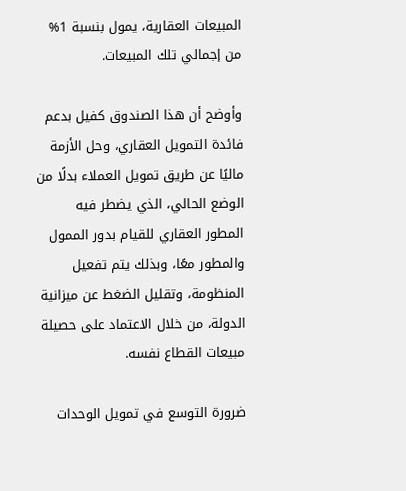المبيعات العقارية، يمول بنسبة 1% من إجمالي تلك المبيعات.

وأوضح أن هذا الصندوق كفيل بدعم فائدة التمويل العقاري، وحل الأزمة ماليًا عن طريق تمويل العملاء بدلًا من الوضع الحالي، الذي يضطر فيه المطور العقاري للقيام بدور الممول والمطور معًا، وبذلك يتم تفعيل المنظومة، وتقليل الضغط عن ميزانية الدولة، من خلال الاعتماد على حصيلة مبيعات القطاع نفسه.

ضرورة التوسع في تمويل الوحدات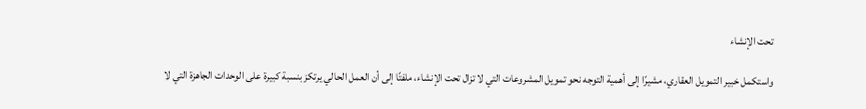تحت الإنشاء

واستكمل خبير التمويل العقاري، مشيرًا إلى أهمية التوجه نحو تمويل المشروعات التي لا تزال تحت الإنشاء، ملفتًا إلى أن العمل الحالي يرتكز بنسبة كبيرة على الوحدات الجاهزة التي لا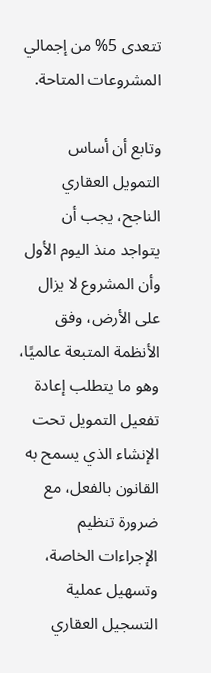تتعدى 5% من إجمالي المشروعات المتاحة.

وتابع أن أساس التمويل العقاري الناجح، يجب أن يتواجد منذ اليوم الأول وأن المشروع لا يزال على الأرض، وفق الأنظمة المتبعة عالميًا، وهو ما يتطلب إعادة تفعيل التمويل تحت الإنشاء الذي يسمح به القانون بالفعل، مع ضرورة تنظيم الإجراءات الخاصة، وتسهيل عملية التسجيل العقاري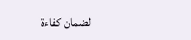لضمان كفاءة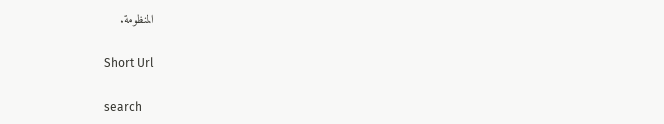المنظومة.

Short Url

search